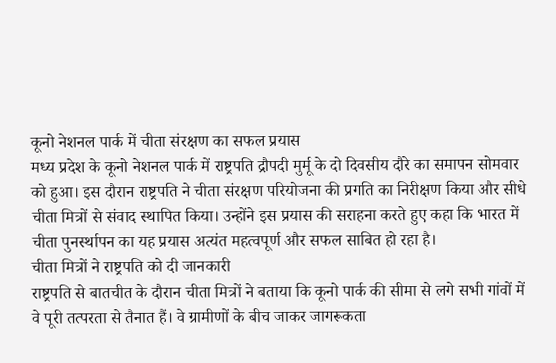कूनो नेशनल पार्क में चीता संरक्षण का सफल प्रयास
मध्य प्रदेश के कूनो नेशनल पार्क में राष्ट्रपति द्रौपदी मुर्मू के दो दिवसीय दौरे का समापन सोमवार को हुआ। इस दौरान राष्ट्रपति ने चीता संरक्षण परियोजना की प्रगति का निरीक्षण किया और सीधे चीता मित्रों से संवाद स्थापित किया। उन्होंने इस प्रयास की सराहना करते हुए कहा कि भारत में चीता पुनर्स्थापन का यह प्रयास अत्यंत महत्वपूर्ण और सफल साबित हो रहा है।
चीता मित्रों ने राष्ट्रपति को दी जानकारी
राष्ट्रपति से बातचीत के दौरान चीता मित्रों ने बताया कि कूनो पार्क की सीमा से लगे सभी गांवों में वे पूरी तत्परता से तैनात हैं। वे ग्रामीणों के बीच जाकर जागरूकता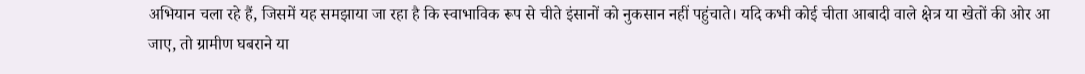अभियान चला रहे हैं, जिसमें यह समझाया जा रहा है कि स्वाभाविक रूप से चीते इंसानों को नुकसान नहीं पहुंचाते। यदि कभी कोई चीता आबादी वाले क्षेत्र या खेतों की ओर आ जाए, तो ग्रामीण घबराने या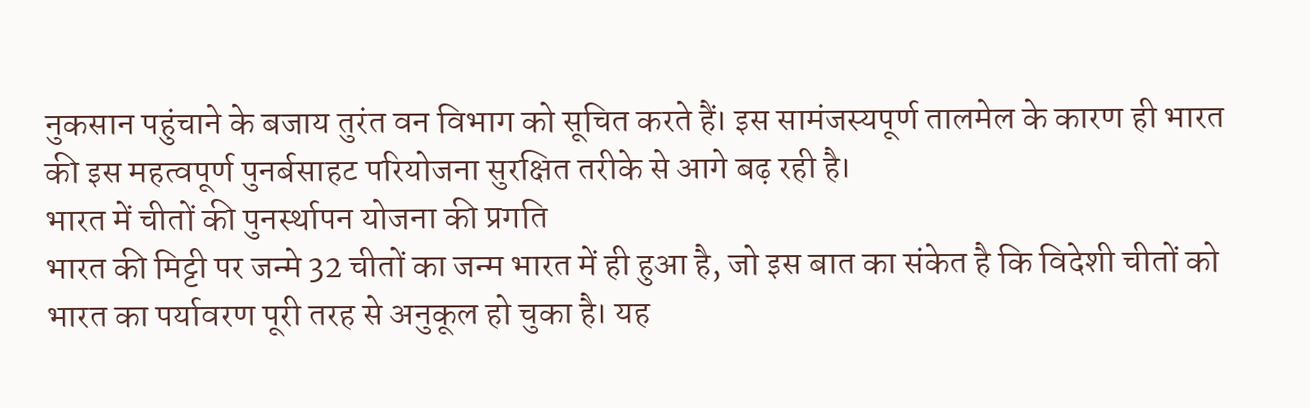नुकसान पहुंचाने के बजाय तुरंत वन विभाग को सूचित करते हैं। इस सामंजस्यपूर्ण तालमेल के कारण ही भारत की इस महत्वपूर्ण पुनर्बसाहट परियोजना सुरक्षित तरीके से आगे बढ़ रही है।
भारत में चीतों की पुनर्स्थापन योजना की प्रगति
भारत की मिट्टी पर जन्मे 32 चीतों का जन्म भारत में ही हुआ है, जो इस बात का संकेत है कि विदेशी चीतों को भारत का पर्यावरण पूरी तरह से अनुकूल हो चुका है। यह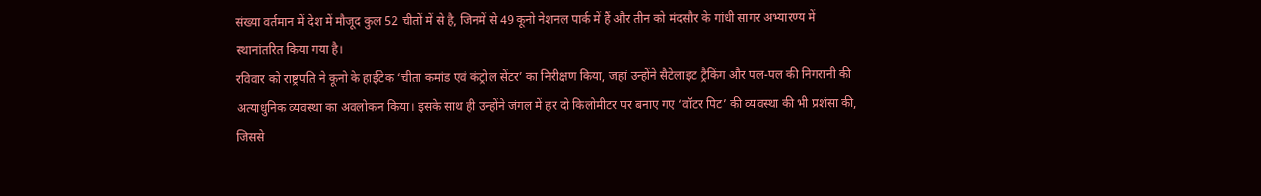संख्या वर्तमान में देश में मौजूद कुल 52 चीतों में से है, जिनमें से 49 कूनो नेशनल पार्क में हैं और तीन को मंदसौर के गांधी सागर अभ्यारण्य में स्थानांतरित किया गया है।
रविवार को राष्ट्रपति ने कूनो के हाईटेक ‘चीता कमांड एवं कंट्रोल सेंटर’ का निरीक्षण किया, जहां उन्होंने सैटेलाइट ट्रैकिंग और पल-पल की निगरानी की अत्याधुनिक व्यवस्था का अवलोकन किया। इसके साथ ही उन्होंने जंगल में हर दो किलोमीटर पर बनाए गए ‘वॉटर पिट’ की व्यवस्था की भी प्रशंसा की, जिससे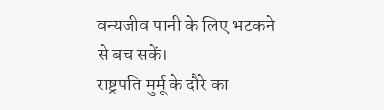वन्यजीव पानी के लिए भटकने से बच सकें।
राष्ट्रपति मुर्मू के दौरे का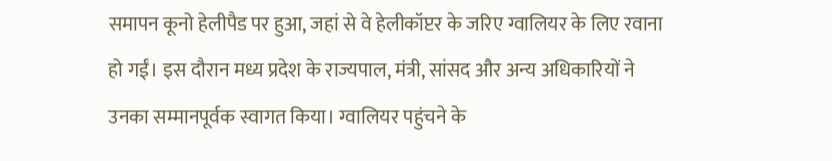समापन कूनो हेलीपैड पर हुआ, जहां से वे हेलीकॉप्टर के जरिए ग्वालियर के लिए रवाना हो गईं। इस दौरान मध्य प्रदेश के राज्यपाल, मंत्री, सांसद और अन्य अधिकारियों ने उनका सम्मानपूर्वक स्वागत किया। ग्वालियर पहुंचने के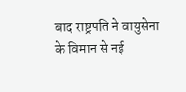बाद राष्ट्रपति ने वायुसेना के विमान से नई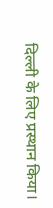दिल्ली के लिए प्रस्थान किया।